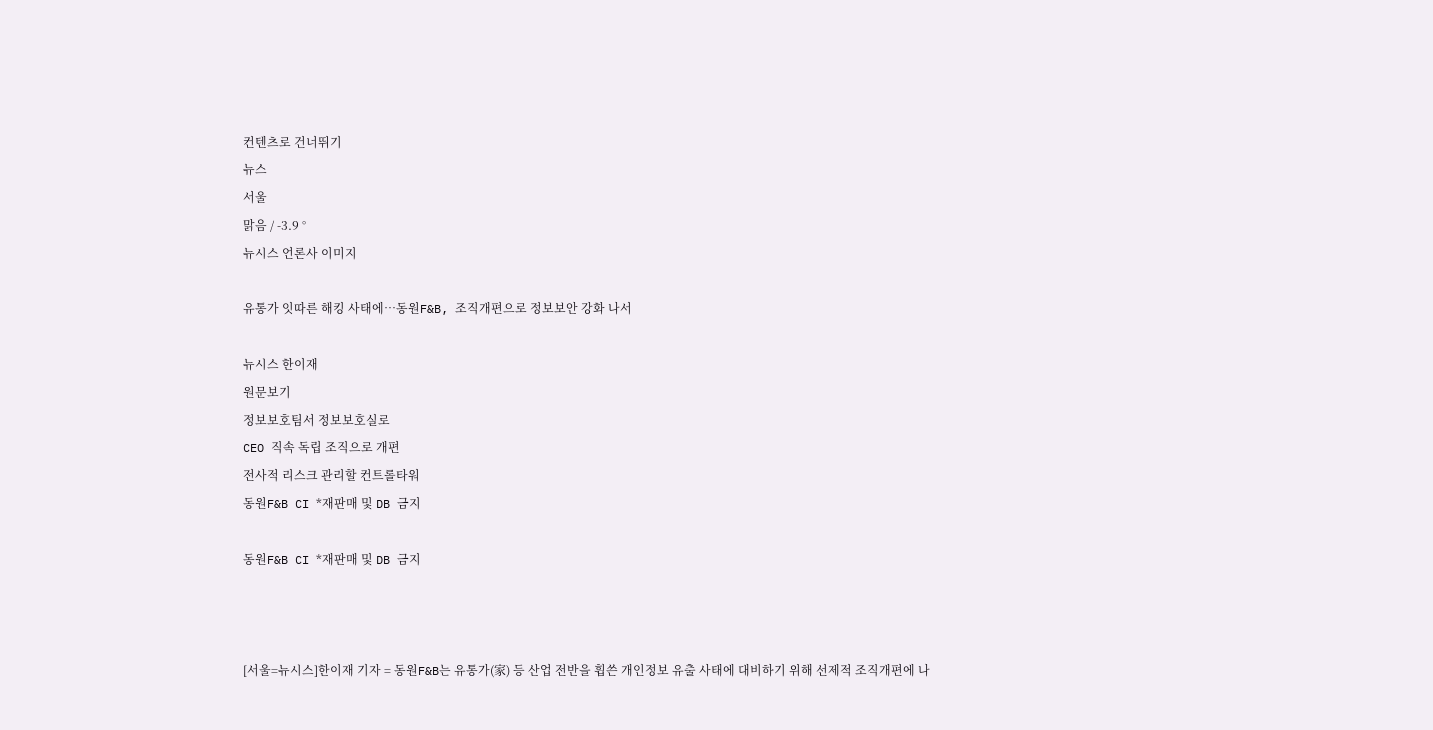컨텐츠로 건너뛰기
뉴스
서울
맑음 / -3.9 °
뉴시스 언론사 이미지

유통가 잇따른 해킹 사태에…동원F&B, 조직개편으로 정보보안 강화 나서

뉴시스 한이재
원문보기
정보보호팀서 정보보호실로
CEO 직속 독립 조직으로 개편
전사적 리스크 관리할 컨트롤타워
동원F&B CI *재판매 및 DB 금지

동원F&B CI *재판매 및 DB 금지



[서울=뉴시스]한이재 기자 = 동원F&B는 유통가(家) 등 산업 전반을 휩쓴 개인정보 유출 사태에 대비하기 위해 선제적 조직개편에 나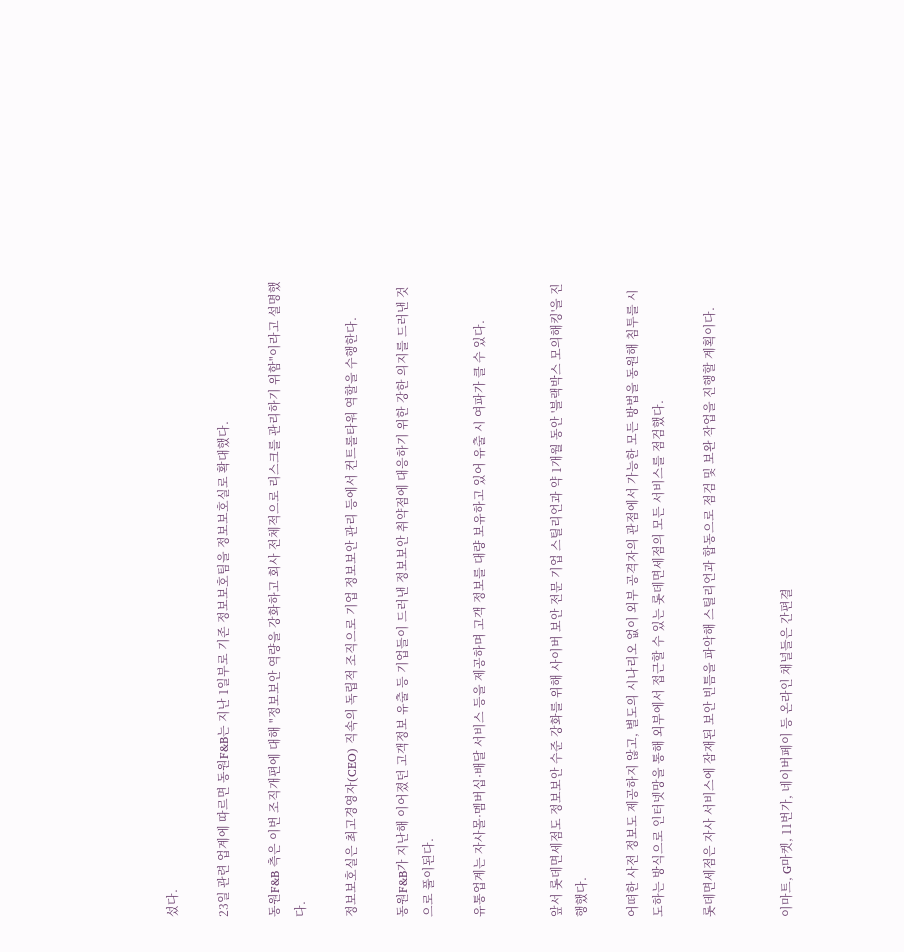섰다.

23일 관련 업계에 따르면 동원F&B는 지난 1일부로 기존 정보보호팀을 정보보호실로 확대했다.

동원F&B 측은 이번 조직개편에 대해 "정보보안 역량을 강화하고 회사 전체적으로 리스크를 관리하기 위함"이라고 설명했다.

정보보호실은 최고경영자(CEO) 직속의 독립적 조직으로 기업 정보보안 관리 등에서 컨트롤타워 역할을 수행한다.

동원F&B가 지난해 이어졌던 고객정보 유출 등 기업들이 드러낸 정보보안 취약점에 대응하기 위한 강한 의지를 드러낸 것으로 풀이된다.

유통업계는 자사몰·멤버십·배달 서비스 등을 제공하며 고객 정보를 대량 보유하고 있어 유출 시 여파가 클 수 있다.


앞서 롯데면세점도 정보보안 수준 강화를 위해 사이버 보안 전문 기업 스틸리언과 약 1개월 동안 '블랙박스 모의해킹'을 진행했다.

어떠한 사전 정보도 제공하지 않고, 별도의 시나리오 없이 외부 공격자의 관점에서 가능한 모든 방법을 동원해 침투를 시도하는 방식으로 인터넷망을 통해 외부에서 접근할 수 있는 롯데면세점의 모든 서비스를 점검했다.

롯데면세점은 자사 서비스에 잠재된 보안 빈틈을 파악해 스틸리언과 합동으로 점검 및 보완 작업을 진행할 계획이다.


이마트, G마켓, 11번가, 네이버페이 등 온라인 채널들은 간편결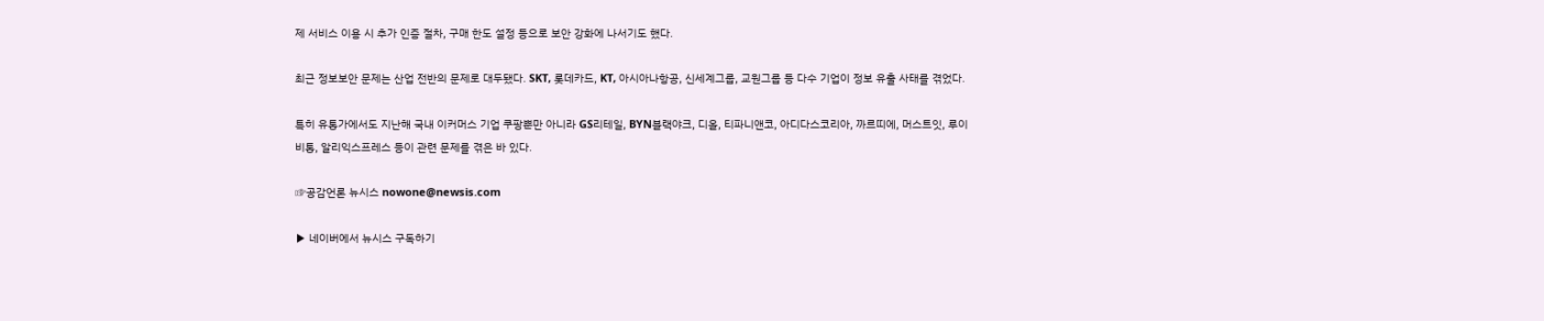제 서비스 이용 시 추가 인증 절차, 구매 한도 설정 등으로 보안 강화에 나서기도 했다.

최근 정보보안 문제는 산업 전반의 문제로 대두됐다. SKT, 롯데카드, KT, 아시아나항공, 신세계그룹, 교원그룹 등 다수 기업이 정보 유출 사태를 겪었다.

특히 유통가에서도 지난해 국내 이커머스 기업 쿠팡뿐만 아니라 GS리테일, BYN블랙야크, 디올, 티파니앤코, 아디다스코리아, 까르띠에, 머스트잇, 루이비통, 알리익스프레스 등이 관련 문제를 겪은 바 있다.

☞공감언론 뉴시스 nowone@newsis.com

▶ 네이버에서 뉴시스 구독하기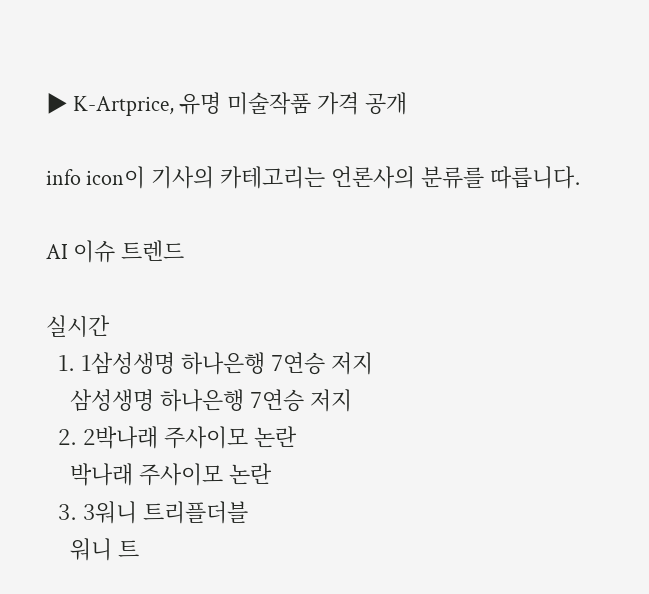▶ K-Artprice, 유명 미술작품 가격 공개

info icon이 기사의 카테고리는 언론사의 분류를 따릅니다.

AI 이슈 트렌드

실시간
  1. 1삼성생명 하나은행 7연승 저지
    삼성생명 하나은행 7연승 저지
  2. 2박나래 주사이모 논란
    박나래 주사이모 논란
  3. 3워니 트리플더블
    워니 트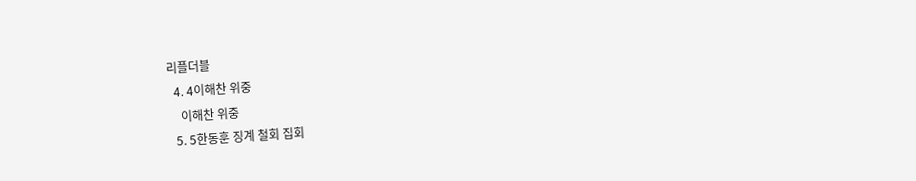리플더블
  4. 4이해찬 위중
    이해찬 위중
  5. 5한동훈 징계 철회 집회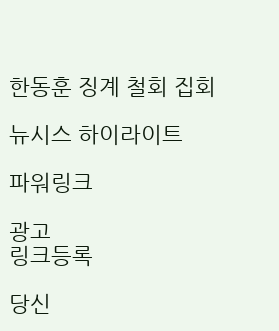한동훈 징계 철회 집회

뉴시스 하이라이트

파워링크

광고
링크등록

당신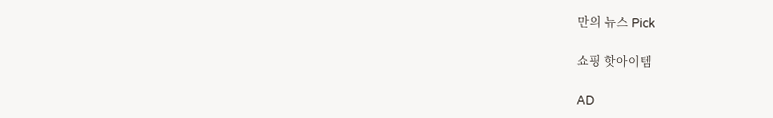만의 뉴스 Pick

쇼핑 핫아이템

AD